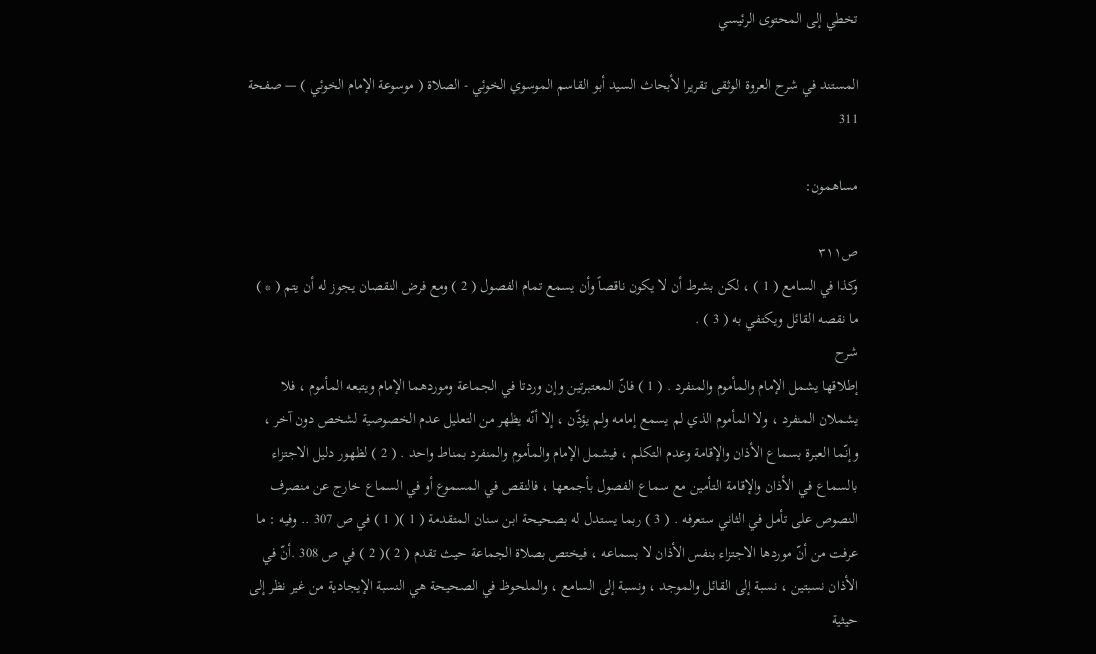تخطي إلى المحتوى الرئيسي

المستند في شرح العروة الوثقى تقريرا لأبحاث السيد أبو القاسم الموسوي الخوئي - الصلاة ( موسوعة الإمام الخوئي ) — صفحة 311

مساهمون:

ص٣١١
وكذا في السامع ( 1 ) ، لكن بشرط أن لا يكون ناقصاً وأن يسمع تمام الفصول ( 2 ) ومع فرض النقصان يجوز له أن يتم ( * ) ما نقصه القائل ويكتفي به ( 3 ) .
شرح
إطلاقها يشمل الإمام والمأموم والمنفرد . ( 1 ) فانّ المعتبرتين وإن وردتا في الجماعة وموردهما الإمام ويتبعه المأموم ، فلا يشملان المنفرد ، ولا المأموم الذي لم يسمع إمامه ولم يؤذّن ، إلا أنّه يظهر من التعليل عدم الخصوصية لشخص دون آخر ، وإنّما العبرة بسماع الأذان والإقامة وعدم التكلم ، فيشمل الإمام والمأموم والمنفرد بمناط واحد . ( 2 ) لظهور دليل الاجتزاء بالسماع في الأذان والإقامة التأمين مع سماع الفصول بأجمعها ، فالنقص في المسموع أو في السماع خارج عن منصرف النصوص على تأمل في الثاني ستعرفه . ( 3 ) ربما يستدل له بصحيحة ابن سنان المتقدمة ( 1 )( 1 ) في ص 307 .. وفيه : ما عرفت من أنّ موردها الاجتزاء بنفس الأذان لا بسماعه ، فيختص بصلاة الجماعة حيث تقدم ( 2 )( 2 ) في ص 308 .أنّ في الأذان نسبتين ، نسبة إلى القائل والموجد ، ونسبة إلى السامع ، والملحوظ في الصحيحة هي النسبة الإيجادية من غير نظر إلى حيثية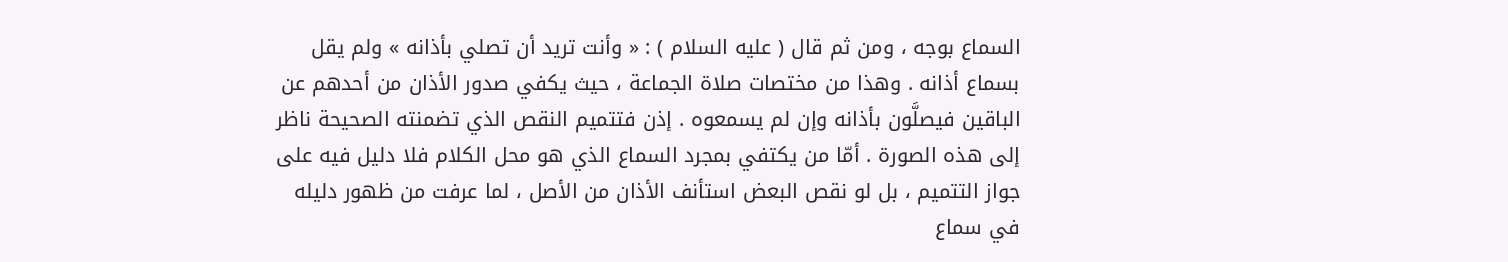السماع بوجه ، ومن ثم قال ( عليه السلام ) : « وأنت تريد أن تصلي بأذانه » ولم يقل بسماع أذانه . وهذا من مختصات صلاة الجماعة ، حيث يكفي صدور الأذان من أحدهم عن الباقين فيصلَّون بأذانه وإن لم يسمعوه . إذن فتتميم النقص الذي تضمنته الصحيحة ناظر إلى هذه الصورة . أمّا من يكتفي بمجرد السماع الذي هو محل الكلام فلا دليل فيه على جواز التتميم ، بل لو نقص البعض استأنف الأذان من الأصل ، لما عرفت من ظهور دليله في سماع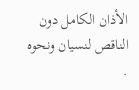الأذان الكامل دون الناقص لنسيان ونحوه .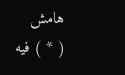هامش
( * ) فيه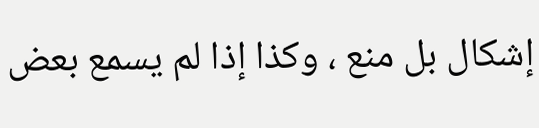إشكال بل منع ، وكذا إذا لم يسمع بعض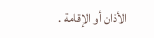الأذان أو الإقامة .